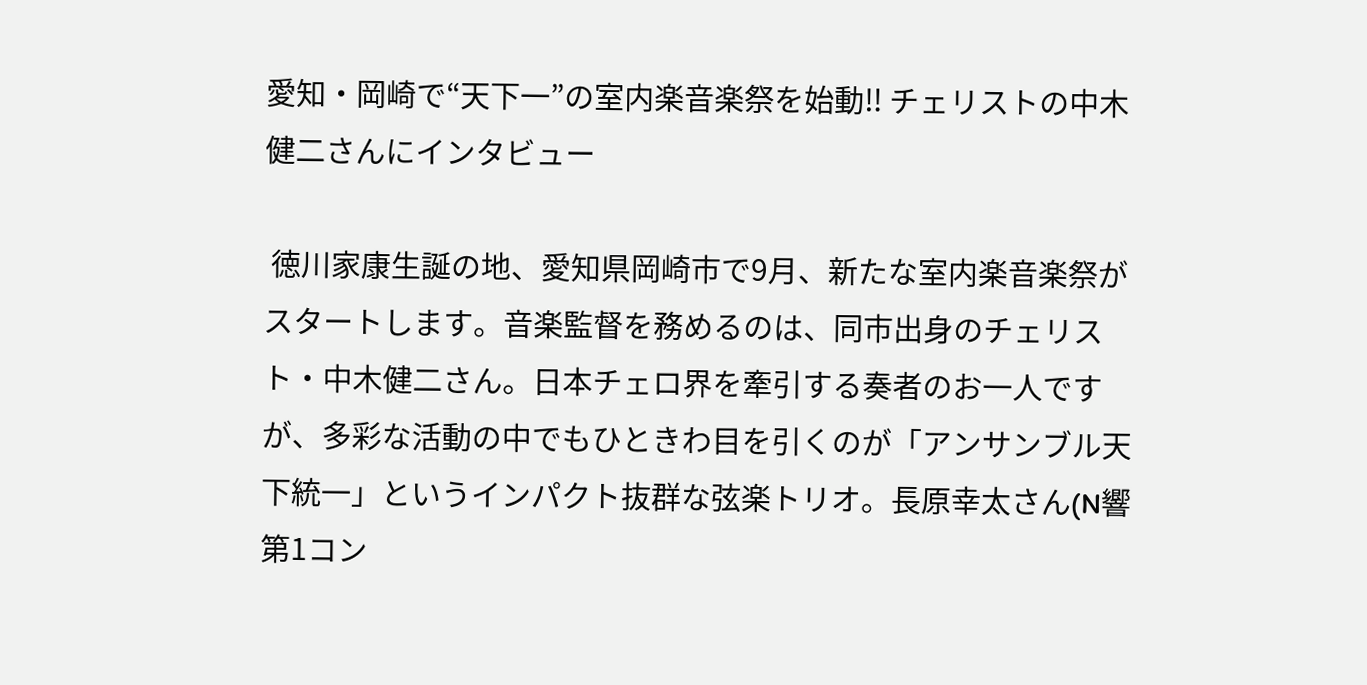愛知・岡崎で“天下一”の室内楽音楽祭を始動‼ チェリストの中木健二さんにインタビュー

 徳川家康生誕の地、愛知県岡崎市で9月、新たな室内楽音楽祭がスタートします。音楽監督を務めるのは、同市出身のチェリスト・中木健二さん。日本チェロ界を牽引する奏者のお一人ですが、多彩な活動の中でもひときわ目を引くのが「アンサンブル天下統一」というインパクト抜群な弦楽トリオ。長原幸太さん(N響第1コン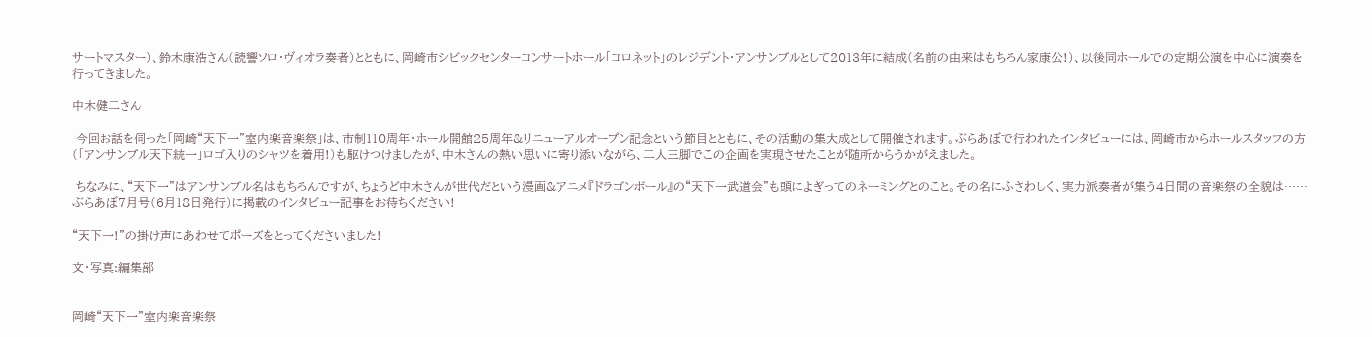サートマスター)、鈴木康浩さん(読響ソロ・ヴィオラ奏者)とともに、岡崎市シビックセンターコンサートホール「コロネット」のレジデント・アンサンブルとして2013年に結成(名前の由来はもちろん家康公!)、以後同ホールでの定期公演を中心に演奏を行ってきました。

中木健二さん

 今回お話を伺った「岡崎“天下一”室内楽音楽祭」は、市制110周年・ホール開館25周年&リニューアルオープン記念という節目とともに、その活動の集大成として開催されます。ぶらあぼで行われたインタビューには、岡崎市からホールスタッフの方(「アンサンブル天下統一」ロゴ入りのシャツを着用!)も駆けつけましたが、中木さんの熱い思いに寄り添いながら、二人三脚でこの企画を実現させたことが随所からうかがえました。

 ちなみに、“天下一”はアンサンブル名はもちろんですが、ちょうど中木さんが世代だという漫画&アニメ『ドラゴンボール』の“天下一武道会”も頭によぎってのネーミングとのこと。その名にふさわしく、実力派奏者が集う4日間の音楽祭の全貌は……ぶらあぼ7月号(6月18日発行)に掲載のインタビュー記事をお待ちください!

“天下一!”の掛け声にあわせてポーズをとってくださいました!

文・写真:編集部


岡崎“天下一”室内楽音楽祭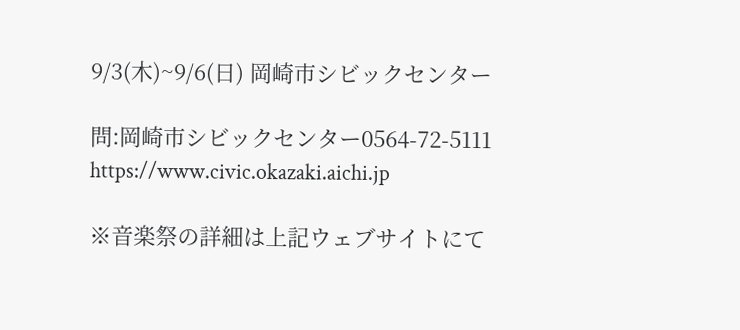9/3(木)~9/6(日) 岡崎市シビックセンター

問:岡崎市シビックセンター0564-72-5111
https://www.civic.okazaki.aichi.jp

※音楽祭の詳細は上記ウェブサイトにて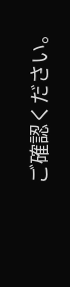ご確認ください。